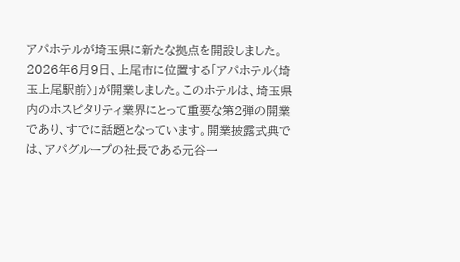アパホテルが埼玉県に新たな拠点を開設しました。2026年6月9日、上尾市に位置する「アパホテル〈埼玉上尾駅前〉」が開業しました。このホテルは、埼玉県内のホスピタリティ業界にとって重要な第2弾の開業であり、すでに話題となっています。開業披露式典では、アパグループの社長である元谷一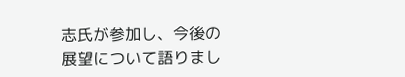志氏が参加し、今後の展望について語りまし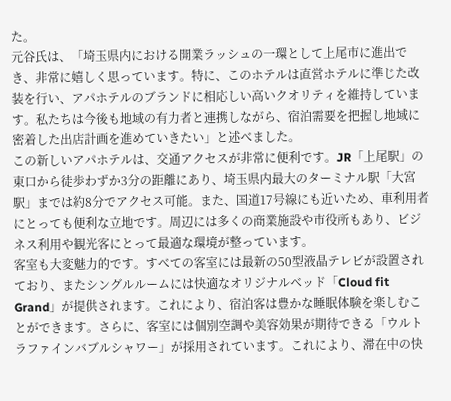た。
元谷氏は、「埼玉県内における開業ラッシュの一環として上尾市に進出でき、非常に嬉しく思っています。特に、このホテルは直営ホテルに準じた改装を行い、アパホテルのブランドに相応しい高いクオリティを維持しています。私たちは今後も地域の有力者と連携しながら、宿泊需要を把握し地域に密着した出店計画を進めていきたい」と述べました。
この新しいアパホテルは、交通アクセスが非常に便利です。JR「上尾駅」の東口から徒歩わずか3分の距離にあり、埼玉県内最大のターミナル駅「大宮駅」までは約8分でアクセス可能。また、国道17号線にも近いため、車利用者にとっても便利な立地です。周辺には多くの商業施設や市役所もあり、ビジネス利用や観光客にとって最適な環境が整っています。
客室も大変魅力的です。すべての客室には最新の50型液晶テレビが設置されており、またシングルルームには快適なオリジナルベッド「Cloud fit Grand」が提供されます。これにより、宿泊客は豊かな睡眠体験を楽しむことができます。さらに、客室には個別空調や美容効果が期待できる「ウルトラファインバブルシャワー」が採用されています。これにより、滞在中の快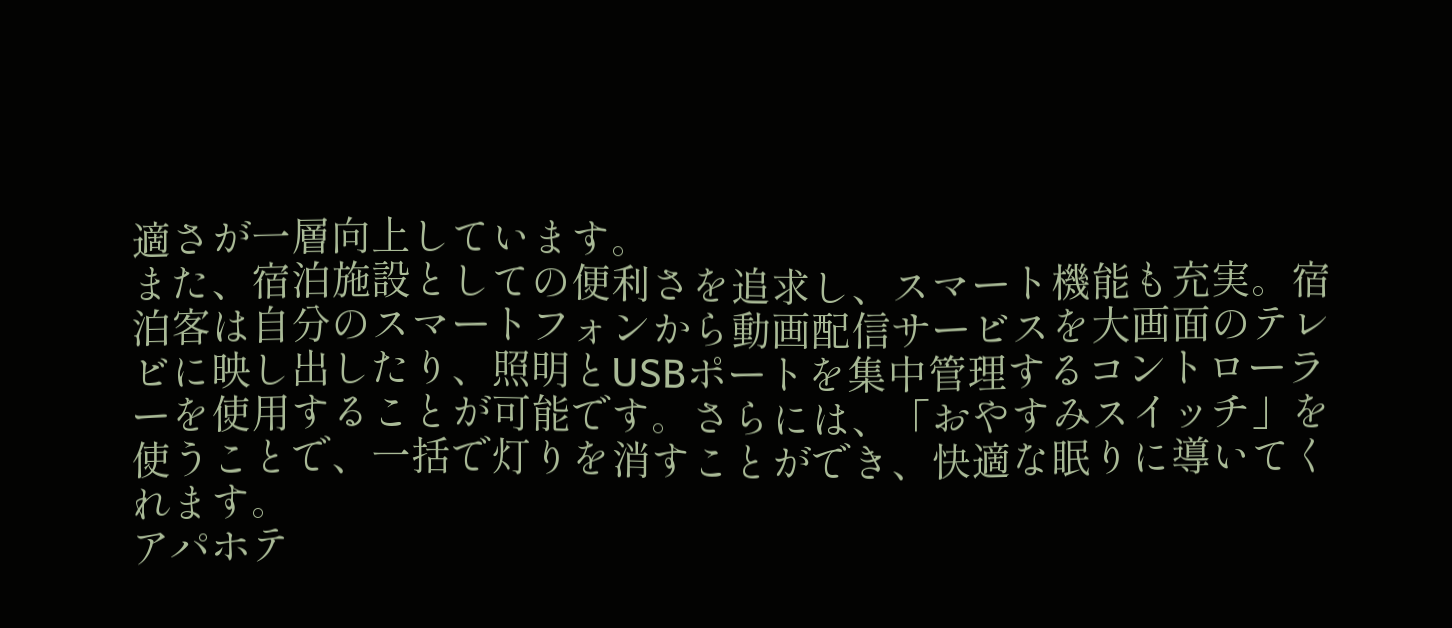適さが一層向上しています。
また、宿泊施設としての便利さを追求し、スマート機能も充実。宿泊客は自分のスマートフォンから動画配信サービスを大画面のテレビに映し出したり、照明とUSBポートを集中管理するコントローラーを使用することが可能です。さらには、「おやすみスイッチ」を使うことで、一括で灯りを消すことができ、快適な眠りに導いてくれます。
アパホテ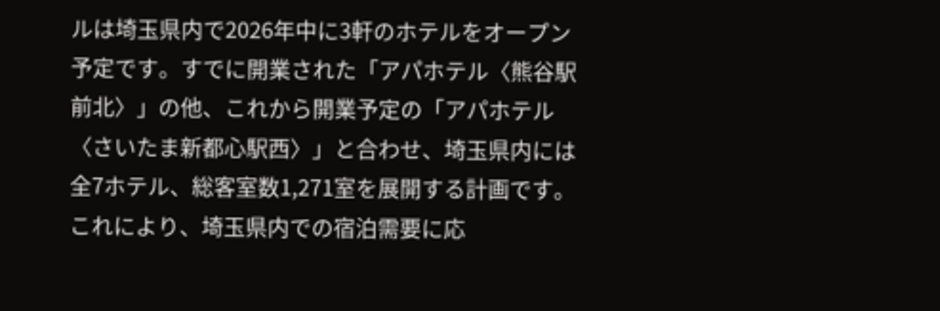ルは埼玉県内で2026年中に3軒のホテルをオープン予定です。すでに開業された「アパホテル〈熊谷駅前北〉」の他、これから開業予定の「アパホテル〈さいたま新都心駅西〉」と合わせ、埼玉県内には全7ホテル、総客室数1,271室を展開する計画です。これにより、埼玉県内での宿泊需要に応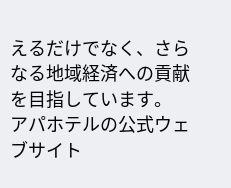えるだけでなく、さらなる地域経済への貢献を目指しています。
アパホテルの公式ウェブサイト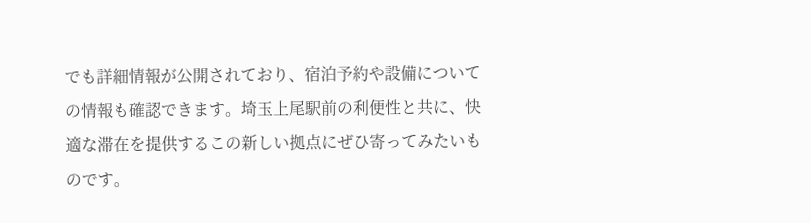でも詳細情報が公開されており、宿泊予約や設備についての情報も確認できます。埼玉上尾駅前の利便性と共に、快適な滞在を提供するこの新しい拠点にぜひ寄ってみたいものです。